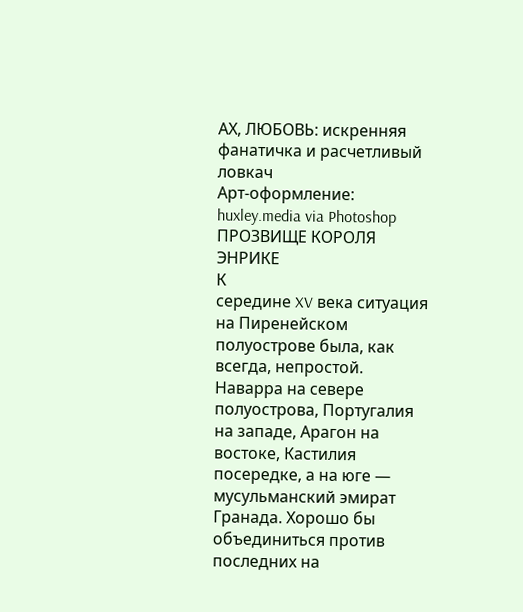АХ, ЛЮБОВЬ: искренняя фанатичка и расчетливый ловкач
Арт-оформление: huxley.media via Photoshop
ПРОЗВИЩЕ КОРОЛЯ ЭНРИКЕ
К
середине XV века ситуация на Пиренейском полуострове была, как всегда, непростой. Наварра на севере полуострова, Португалия на западе, Арагон на востоке, Кастилия посередке, а на юге — мусульманский эмират Гранада. Хорошо бы объединиться против последних на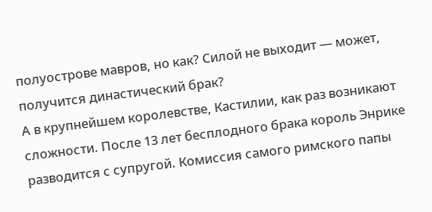полуострове мавров, но как? Силой не выходит — может, получится династический брак?
А в крупнейшем королевстве, Кастилии, как раз возникают сложности. После 13 лет бесплодного брака король Энрике разводится с супругой. Комиссия самого римского папы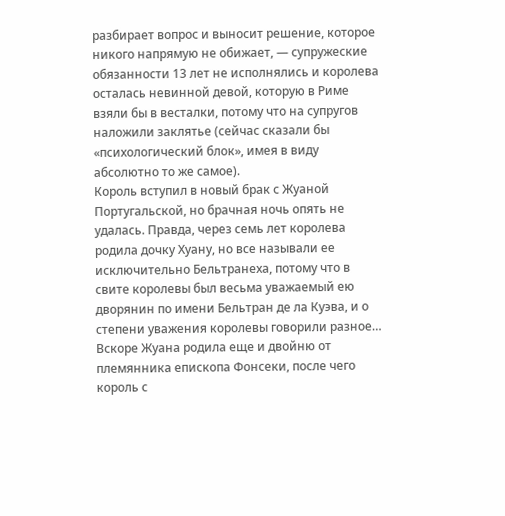разбирает вопрос и выносит решение, которое никого напрямую не обижает, — супружеские обязанности 13 лет не исполнялись и королева осталась невинной девой, которую в Риме взяли бы в весталки, потому что на супругов наложили заклятье (сейчас сказали бы «психологический блок», имея в виду абсолютно то же самое).
Король вступил в новый брак с Жуаной Португальской, но брачная ночь опять не удалась. Правда, через семь лет королева родила дочку Хуану, но все называли ее исключительно Бельтранеха, потому что в свите королевы был весьма уважаемый ею дворянин по имени Бельтран де ла Куэва, и о степени уважения королевы говорили разное…
Вскоре Жуана родила еще и двойню от племянника епископа Фонсеки, после чего король с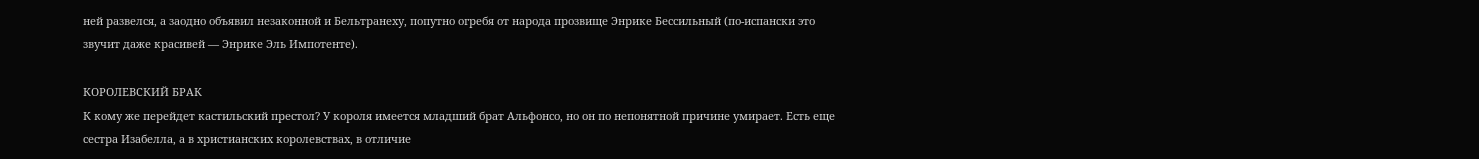ней развелся, а заодно объявил незаконной и Бельтранеху, попутно огребя от народа прозвище Энрике Бессильный (по-испански это звучит даже красивей — Энрике Эль Импотенте).

КОРОЛЕВСКИЙ БРАК
К кому же перейдет кастильский престол? У короля имеется младший брат Альфонсо, но он по непонятной причине умирает. Есть еще сестра Изабелла, а в христианских королевствах, в отличие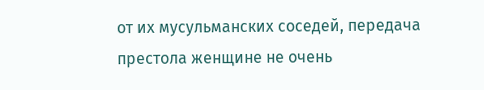от их мусульманских соседей, передача престола женщине не очень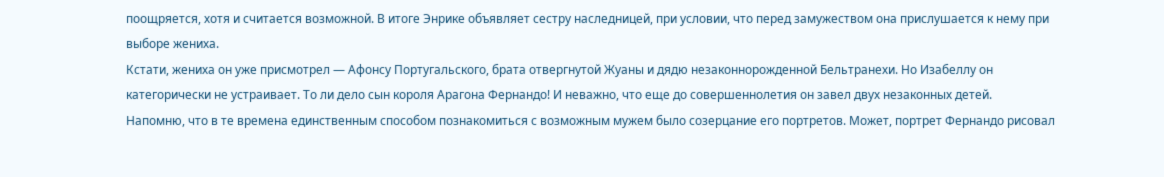поощряется, хотя и считается возможной. В итоге Энрике объявляет сестру наследницей, при условии, что перед замужеством она прислушается к нему при выборе жениха.
Кстати, жениха он уже присмотрел — Афонсу Португальского, брата отвергнутой Жуаны и дядю незаконнорожденной Бельтранехи. Но Изабеллу он категорически не устраивает. То ли дело сын короля Арагона Фернандо! И неважно, что еще до совершеннолетия он завел двух незаконных детей.
Напомню, что в те времена единственным способом познакомиться с возможным мужем было созерцание его портретов. Может, портрет Фернандо рисовал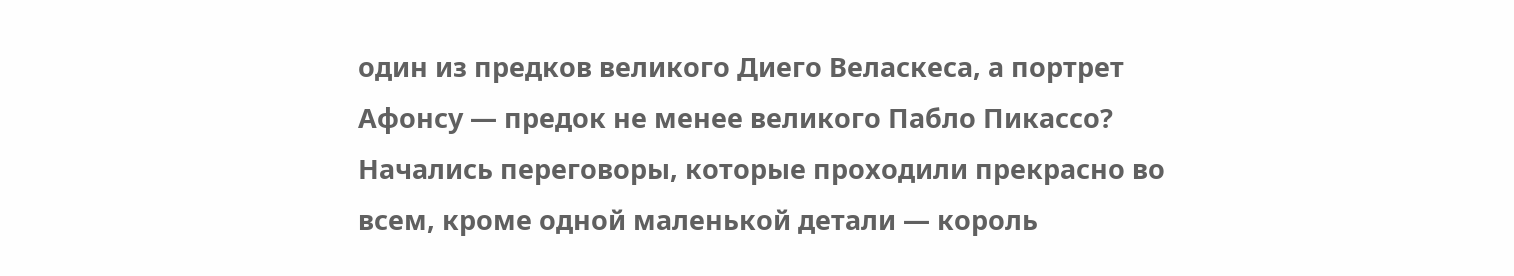один из предков великого Диего Веласкеса, а портрет Афонсу — предок не менее великого Пабло Пикассо?
Начались переговоры, которые проходили прекрасно во всем, кроме одной маленькой детали — король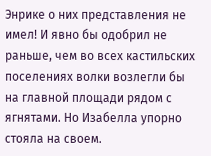Энрике о них представления не имел! И явно бы одобрил не раньше, чем во всех кастильских поселениях волки возлегли бы на главной площади рядом с ягнятами. Но Изабелла упорно стояла на своем.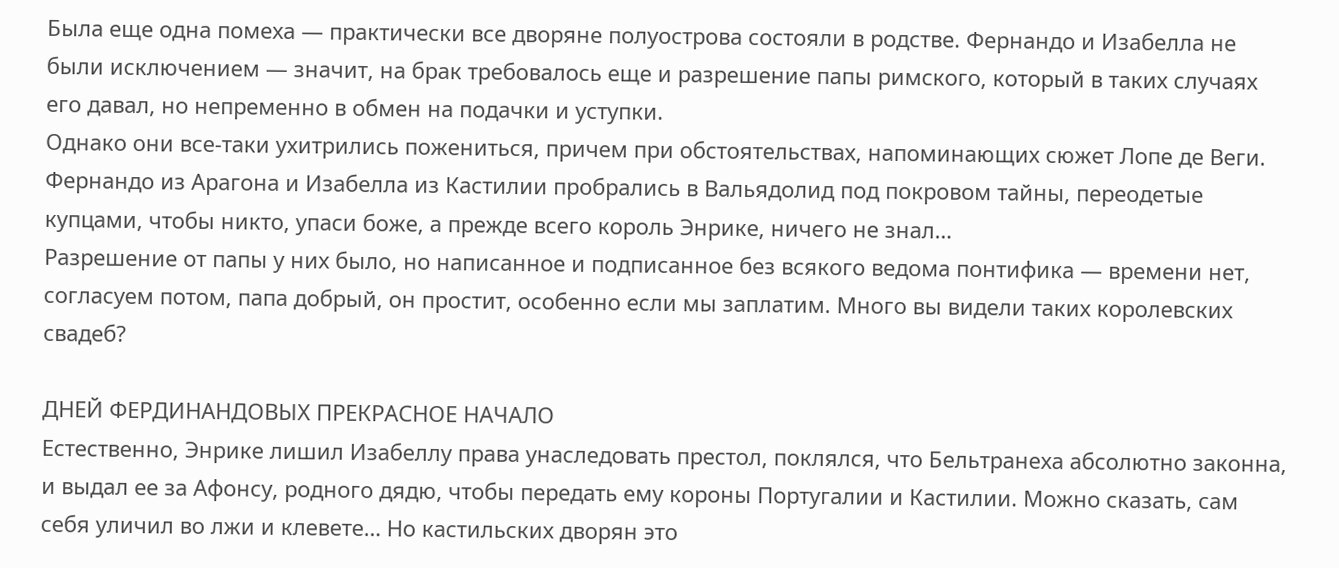Была еще одна помеха — практически все дворяне полуострова состояли в родстве. Фернандо и Изабелла не были исключением — значит, на брак требовалось еще и разрешение папы римского, который в таких случаях его давал, но непременно в обмен на подачки и уступки.
Однако они все-таки ухитрились пожениться, причем при обстоятельствах, напоминающих сюжет Лопе де Веги. Фернандо из Арагона и Изабелла из Кастилии пробрались в Вальядолид под покровом тайны, переодетые купцами, чтобы никто, упаси боже, а прежде всего король Энрике, ничего не знал…
Разрешение от папы у них было, но написанное и подписанное без всякого ведома понтифика — времени нет, согласуем потом, папа добрый, он простит, особенно если мы заплатим. Много вы видели таких королевских свадеб?

ДНЕЙ ФЕРДИНАНДОВЫХ ПРЕКРАСНОЕ НАЧАЛО
Естественно, Энрике лишил Изабеллу права унаследовать престол, поклялся, что Бельтранеха абсолютно законна, и выдал ее за Афонсу, родного дядю, чтобы передать ему короны Португалии и Кастилии. Можно сказать, сам себя уличил во лжи и клевете… Но кастильских дворян это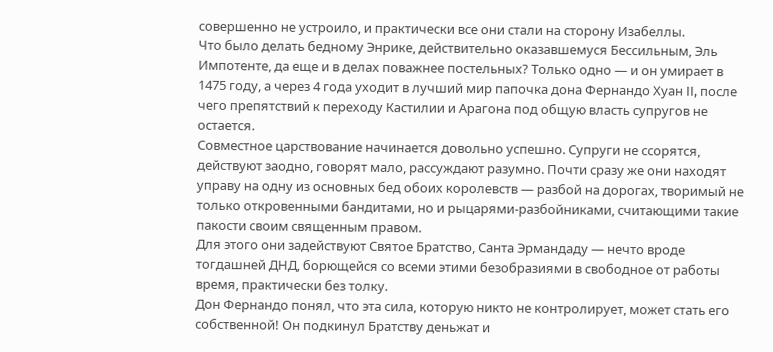совершенно не устроило, и практически все они стали на сторону Изабеллы.
Что было делать бедному Энрике, действительно оказавшемуся Бессильным, Эль Импотенте, да еще и в делах поважнее постельных? Только одно — и он умирает в 1475 году, а через 4 года уходит в лучший мир папочка дона Фернандо Хуан II, после чего препятствий к переходу Кастилии и Арагона под общую власть супругов не остается.
Совместное царствование начинается довольно успешно. Супруги не ссорятся, действуют заодно, говорят мало, рассуждают разумно. Почти сразу же они находят управу на одну из основных бед обоих королевств — разбой на дорогах, творимый не только откровенными бандитами, но и рыцарями-разбойниками, считающими такие пакости своим священным правом.
Для этого они задействуют Святое Братство, Санта Эрмандаду — нечто вроде тогдашней ДНД, борющейся со всеми этими безобразиями в свободное от работы время, практически без толку.
Дон Фернандо понял, что эта сила, которую никто не контролирует, может стать его собственной! Он подкинул Братству деньжат и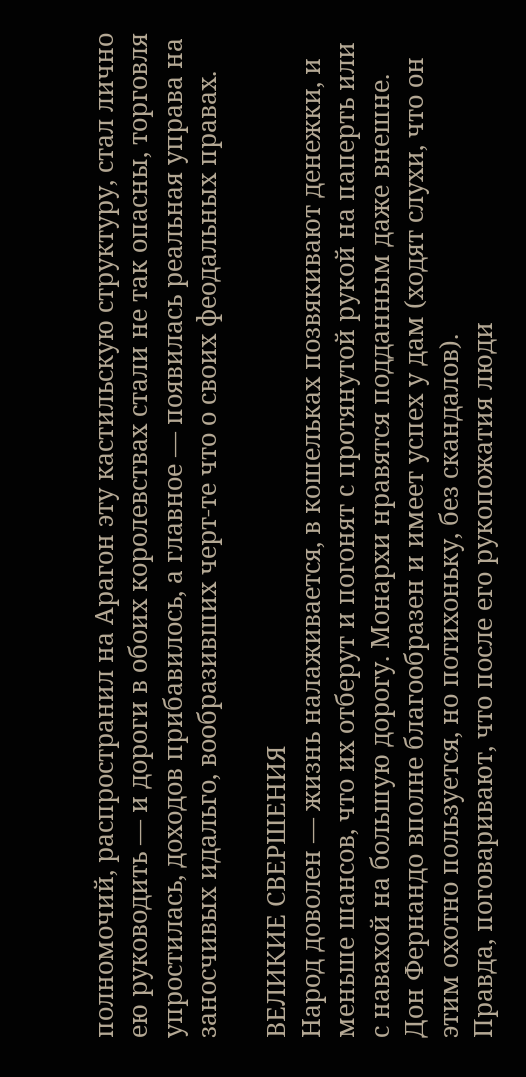полномочий, распространил на Арагон эту кастильскую структуру, стал лично ею руководить — и дороги в обоих королевствах стали не так опасны, торговля упростилась, доходов прибавилось, а главное — появилась реальная управа на заносчивых идальго, вообразивших черт-те что о своих феодальных правах.

ВЕЛИКИЕ СВЕРШЕНИЯ
Народ доволен — жизнь налаживается, в кошельках позвякивают денежки, и меньше шансов, что их отберут и погонят с протянутой рукой на паперть или с навахой на большую дорогу. Монархи нравятся подданным даже внешне. Дон Фернандо вполне благообразен и имеет успех у дам (ходят слухи, что он этим охотно пользуется, но потихоньку, без скандалов).
Правда, поговаривают, что после его рукопожатия люди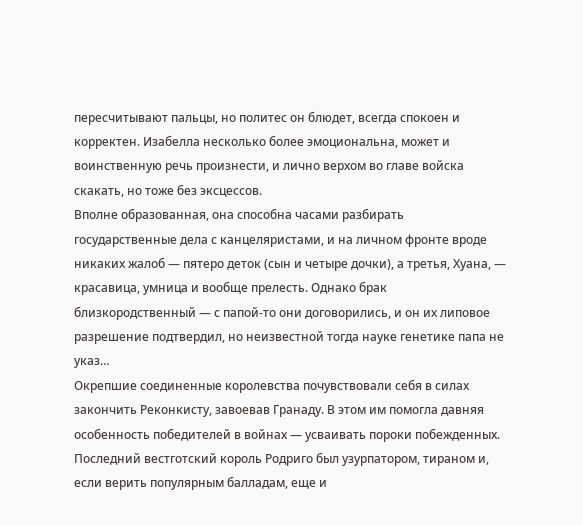пересчитывают пальцы, но политес он блюдет, всегда спокоен и корректен. Изабелла несколько более эмоциональна, может и воинственную речь произнести, и лично верхом во главе войска скакать, но тоже без эксцессов.
Вполне образованная, она способна часами разбирать государственные дела с канцеляристами, и на личном фронте вроде никаких жалоб — пятеро деток (сын и четыре дочки), а третья, Хуана, — красавица, умница и вообще прелесть. Однако брак близкородственный — с папой-то они договорились, и он их липовое разрешение подтвердил, но неизвестной тогда науке генетике папа не указ…
Окрепшие соединенные королевства почувствовали себя в силах закончить Реконкисту, завоевав Гранаду. В этом им помогла давняя особенность победителей в войнах — усваивать пороки побежденных. Последний вестготский король Родриго был узурпатором, тираном и, если верить популярным балладам, еще и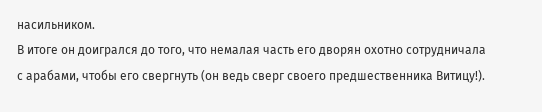насильником.
В итоге он доигрался до того, что немалая часть его дворян охотно сотрудничала с арабами, чтобы его свергнуть (он ведь сверг своего предшественника Витицу!).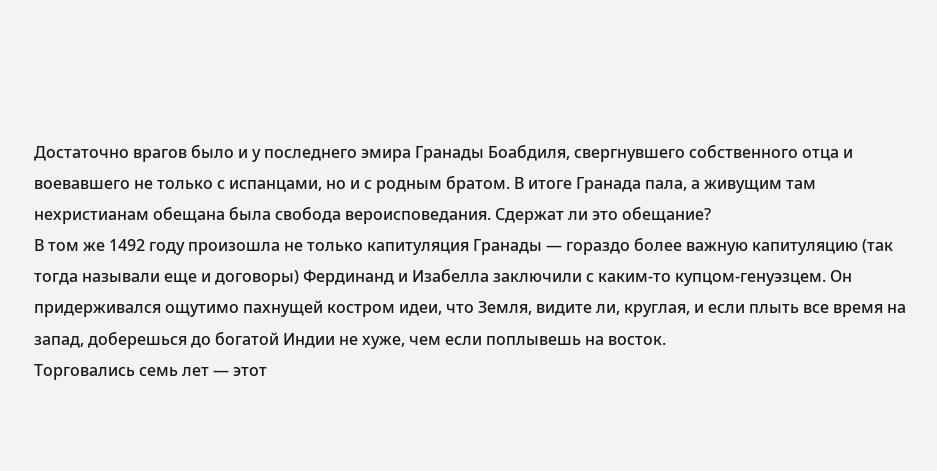Достаточно врагов было и у последнего эмира Гранады Боабдиля, свергнувшего собственного отца и воевавшего не только с испанцами, но и с родным братом. В итоге Гранада пала, а живущим там нехристианам обещана была свобода вероисповедания. Сдержат ли это обещание?
В том же 1492 году произошла не только капитуляция Гранады — гораздо более важную капитуляцию (так тогда называли еще и договоры) Фердинанд и Изабелла заключили с каким-то купцом-генуэзцем. Он придерживался ощутимо пахнущей костром идеи, что Земля, видите ли, круглая, и если плыть все время на запад, доберешься до богатой Индии не хуже, чем если поплывешь на восток.
Торговались семь лет — этот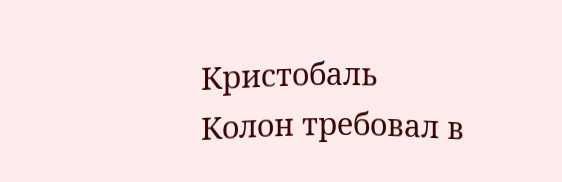Кристобаль Колон требовал в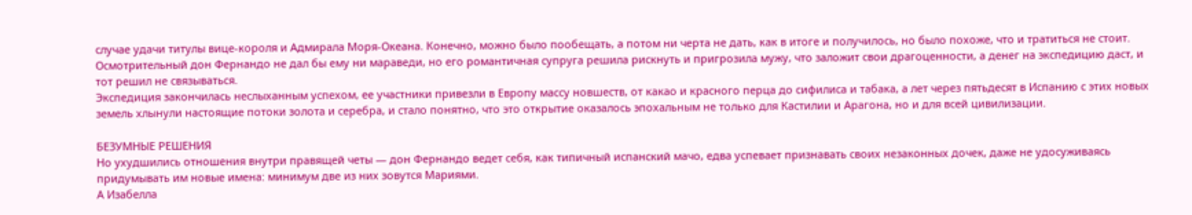случае удачи титулы вице-короля и Адмирала Моря-Океана. Конечно, можно было пообещать, а потом ни черта не дать, как в итоге и получилось, но было похоже, что и тратиться не стоит.
Осмотрительный дон Фернандо не дал бы ему ни мараведи, но его романтичная супруга решила рискнуть и пригрозила мужу, что заложит свои драгоценности, а денег на экспедицию даст, и тот решил не связываться.
Экспедиция закончилась неслыханным успехом, ее участники привезли в Европу массу новшеств, от какао и красного перца до сифилиса и табака, а лет через пятьдесят в Испанию с этих новых земель хлынули настоящие потоки золота и серебра, и стало понятно, что это открытие оказалось эпохальным не только для Кастилии и Арагона, но и для всей цивилизации.

БЕЗУМНЫЕ РЕШЕНИЯ
Но ухудшились отношения внутри правящей четы — дон Фернандо ведет себя, как типичный испанский мачо, едва успевает признавать своих незаконных дочек, даже не удосуживаясь придумывать им новые имена: минимум две из них зовутся Мариями.
А Изабелла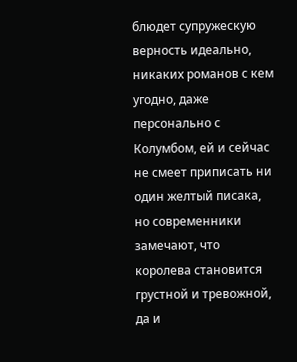блюдет супружескую верность идеально, никаких романов с кем угодно, даже персонально с Колумбом, ей и сейчас не смеет приписать ни один желтый писака, но современники замечают, что королева становится грустной и тревожной, да и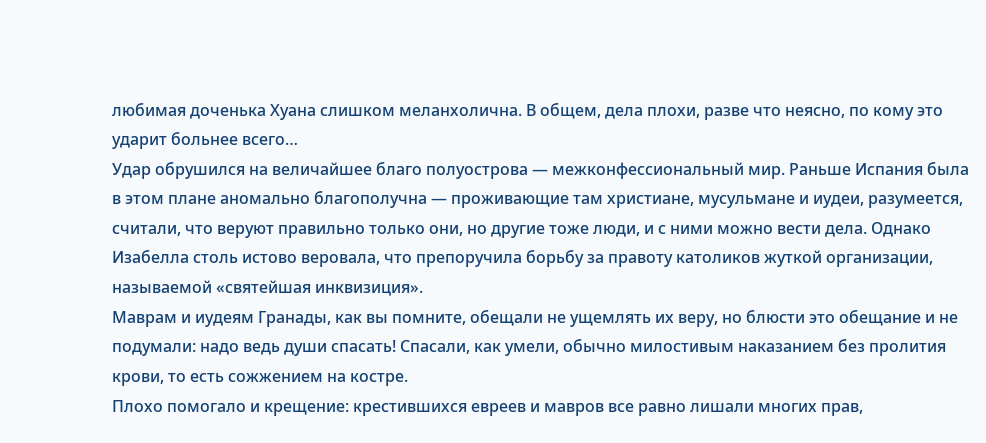любимая доченька Хуана слишком меланхолична. В общем, дела плохи, разве что неясно, по кому это ударит больнее всего…
Удар обрушился на величайшее благо полуострова — межконфессиональный мир. Раньше Испания была в этом плане аномально благополучна — проживающие там христиане, мусульмане и иудеи, разумеется, считали, что веруют правильно только они, но другие тоже люди, и с ними можно вести дела. Однако Изабелла столь истово веровала, что препоручила борьбу за правоту католиков жуткой организации, называемой «святейшая инквизиция».
Маврам и иудеям Гранады, как вы помните, обещали не ущемлять их веру, но блюсти это обещание и не подумали: надо ведь души спасать! Спасали, как умели, обычно милостивым наказанием без пролития крови, то есть сожжением на костре.
Плохо помогало и крещение: крестившихся евреев и мавров все равно лишали многих прав,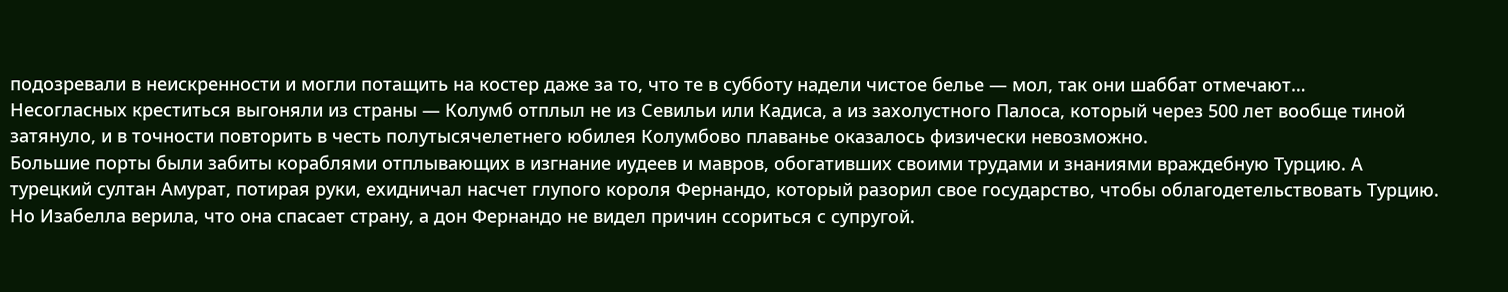подозревали в неискренности и могли потащить на костер даже за то, что те в субботу надели чистое белье — мол, так они шаббат отмечают…
Несогласных креститься выгоняли из страны — Колумб отплыл не из Севильи или Кадиса, а из захолустного Палоса, который через 500 лет вообще тиной затянуло, и в точности повторить в честь полутысячелетнего юбилея Колумбово плаванье оказалось физически невозможно.
Большие порты были забиты кораблями отплывающих в изгнание иудеев и мавров, обогативших своими трудами и знаниями враждебную Турцию. А турецкий султан Амурат, потирая руки, ехидничал насчет глупого короля Фернандо, который разорил свое государство, чтобы облагодетельствовать Турцию. Но Изабелла верила, что она спасает страну, а дон Фернандо не видел причин ссориться с супругой.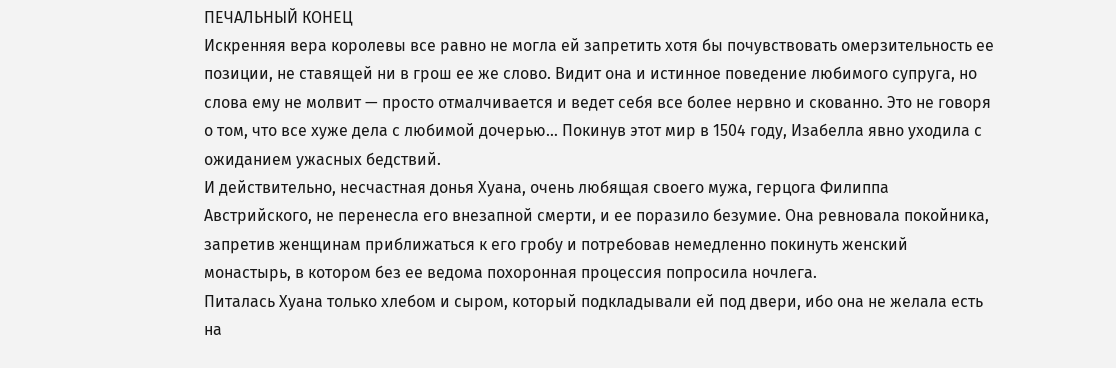ПЕЧАЛЬНЫЙ КОНЕЦ
Искренняя вера королевы все равно не могла ей запретить хотя бы почувствовать омерзительность ее позиции, не ставящей ни в грош ее же слово. Видит она и истинное поведение любимого супруга, но слова ему не молвит — просто отмалчивается и ведет себя все более нервно и скованно. Это не говоря о том, что все хуже дела с любимой дочерью… Покинув этот мир в 1504 году, Изабелла явно уходила с ожиданием ужасных бедствий.
И действительно, несчастная донья Хуана, очень любящая своего мужа, герцога Филиппа Австрийского, не перенесла его внезапной смерти, и ее поразило безумие. Она ревновала покойника, запретив женщинам приближаться к его гробу и потребовав немедленно покинуть женский монастырь, в котором без ее ведома похоронная процессия попросила ночлега.
Питалась Хуана только хлебом и сыром, который подкладывали ей под двери, ибо она не желала есть на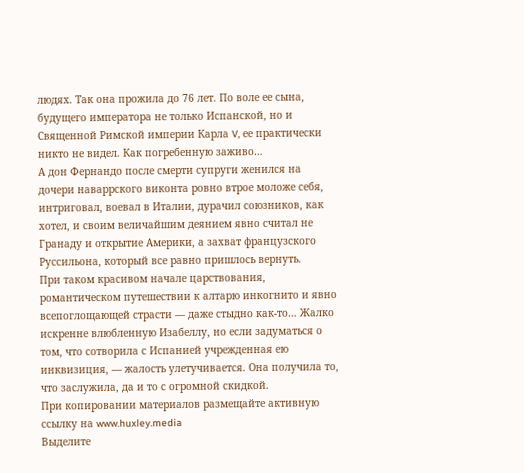людях. Так она прожила до 76 лет. По воле ее сына, будущего императора не только Испанской, но и Священной Римской империи Карла V, ее практически никто не видел. Как погребенную заживо…
А дон Фернандо после смерти супруги женился на дочери наваррского виконта ровно втрое моложе себя, интриговал, воевал в Италии, дурачил союзников, как хотел, и своим величайшим деянием явно считал не Гранаду и открытие Америки, а захват французского Руссильона, который все равно пришлось вернуть.
При таком красивом начале царствования, романтическом путешествии к алтарю инкогнито и явно всепоглощающей страсти — даже стыдно как-то… Жалко искренне влюбленную Изабеллу, но если задуматься о том, что сотворила с Испанией учрежденная ею инквизиция, — жалость улетучивается. Она получила то, что заслужила, да и то с огромной скидкой.
При копировании материалов размещайте активную ссылку на www.huxley.media
Выделите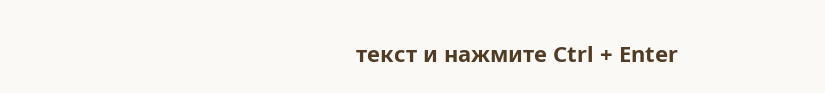текст и нажмите Ctrl + Enter